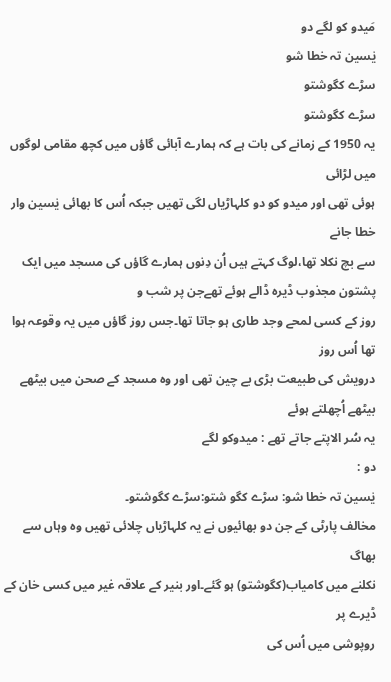مَیدو کو لگے دو
یٰسین تہ خطا شو
سڑے کگوشتو
سڑے کگوشتو
یہ 1950 کے زمانے کی بات ہے کہ ہمارے آبائی گاؤں میں کچھ مقامی لوگوں میں لڑائی
ہوئی تھی اور میدو کو دو کلہاڑیاں لگی تھیں جبکہ اُس کا بھائی یٰسین وار خطا جانے
سے بچ نکلا تھا،لوگ کہتے ہیں اُن دِنوں ہمارے گاؤں کی مسجد میں ایک پشتون مجذوب ڈیرہ ڈالے ہوئے تھےجن پر شب و
روز کے کسی لمحے وجد طاری ہو جاتا تھا۔جس روز گاؤں میں یہ وقوعہ ہوا تھا اُس روز
درویش کی طبیعت بڑی بے چین تھی اور وہ مسجد کے صحن میں بیٹھے بیٹھے اُچھلتے ہوئے
یہ سُر الاپتے جاتے تھے : میدوکو لگے
دو :
یٰسین تہ خطا شو: سڑے کگو شتو:سڑے کگوشتو۔
مخالف پارٹی کے جن دو بھائیوں نے یہ کلہاڑیاں چلائی تھیں وہ وہاں سے بھاگ
نکلنے میں کامیاب(کگوشتو) ہو گئے۔اور بنیر کے علاقہ غیر میں کسی خان کے ڈیرے پر
روپوشی میں اُس کی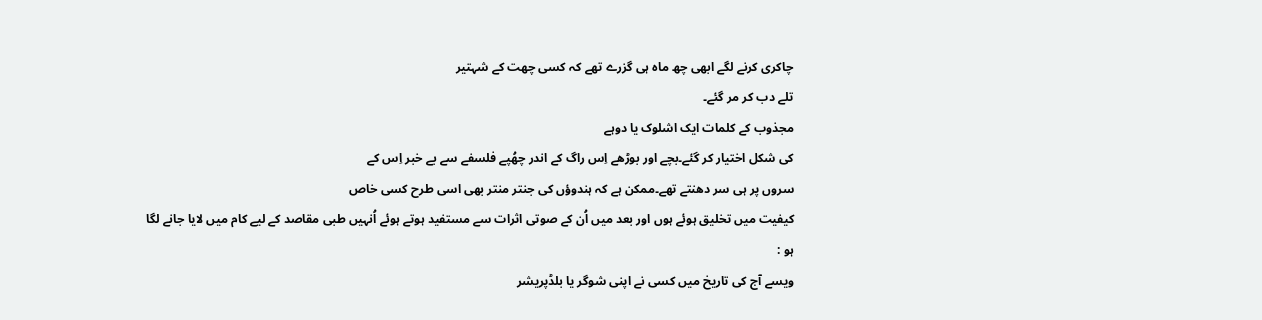چاکری کرنے لگے ابھی چھ ماہ ہی گزرے تھے کہ کسی چھت کے شہتیر
تلے دب کر مر گئے۔
مجذوب کے کلمات ایک اشلوک یا دوہے
کی شکل اختیار کر گئے۔بچے اور بوڑھے اِس راگ کے اندر چھُپے فلسفے سے بے خبر اِس کے
سروں پر ہی سر دھنتے تھے۔ممکن ہے کہ ہندوؤں کی جنتر منتر بھی اسی طرح کسی خاص
کیفیت میں تخلیق ہوئے ہوں اور بعد میں اُن کے صوتی اثرات سے مستفید ہوتے ہوئے اُنہیں طبی مقاصد کے لیے کام میں لایا جانے لگا
ہو :
ویسے آج کی تاریخ میں کسی نے اپنی شوگر یا بلڈپریشر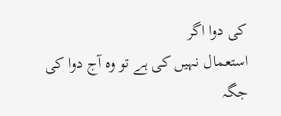کی دوا اگر
استعمال نہیں کی ہے تو وہ آج دوا کی جگہ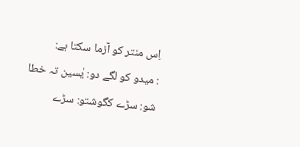اِس منتر کو آزما سکتا ہے:
: میدو کو لگے دو: یٰسین تہ خطا شو: سڑے کگوشتو: سڑے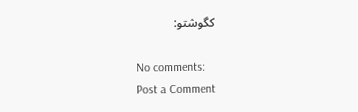کگوشتو:

No comments:
Post a Comment